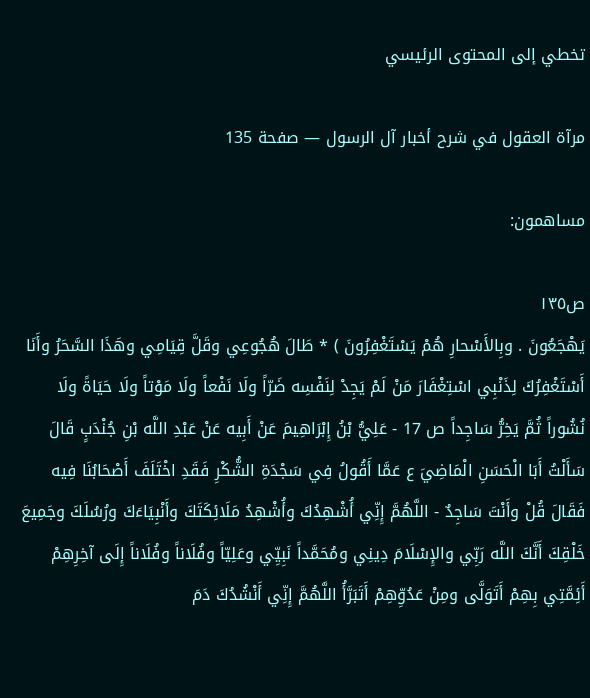تخطي إلى المحتوى الرئيسي

مرآة العقول في شرح أخبار آل الرسول — صفحة 135

مساهمون:

ص١٣٥
يَهْجَعُونَ . وبِالأَسْحارِ هُمْ يَسْتَغْفِرُونَ ) * طَالَ هُجُوعِي وقَلَّ قِيَامِي وهَذَا السَّحَرُ وأَنَا أَسْتَغْفِرُكَ لِذَنْبِي اسْتِغْفَارَ مَنْ لَمْ يَجِدْ لِنَفْسِه ضَرّاً ولَا نَفْعاً ولَا مَوْتاً ولَا حَيَاةً ولَا نُشُوراً ثُمَّ يَخِرُّ سَاجِداً ص 17 - عَلِيُّ بْنُ إِبْرَاهِيمَ عَنْ أَبِيه عَنْ عَبْدِ اللَّه بْنِ جُنْدَبٍ قَالَ سَأَلْتُ أَبَا الْحَسَنِ الْمَاضِيَ ع عَمَّا أَقُولُ فِي سَجْدَةِ الشُّكْرِ فَقَدِ اخْتَلَفَ أَصْحَابُنَا فِيه فَقَالَ قُلْ وأَنْتَ سَاجِدٌ - اللَّهُمَّ إِنِّي أُشْهِدُكَ وأُشْهِدُ مَلَائِكَتَكَ وأَنْبِيَاءَكَ ورُسُلَكَ وجَمِيعَ خَلْقِكَ أَنَّكَ اللَّه رَبِّي والإِسْلَامَ دِينِي ومُحَمَّداً نَبِيِّي وعَلِيّاً وفُلَاناً وفُلَاناً إِلَى آخِرِهِمْ أَئِمَّتِي بِهِمْ أَتَوَلَّى ومِنْ عَدُوِّهِمْ أَتَبَرَّأُ اللَّهُمَّ إِنِّي أَنْشُدُكَ دَمَ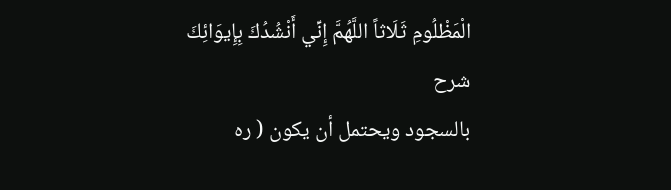الْمَظْلُومِ ثَلَاثاً اللَّهُمَّ إِنِّي أَنْشُدُكَ بِإِيوَائِكَ
شرح
بالسجود ويحتمل أن يكون ( ره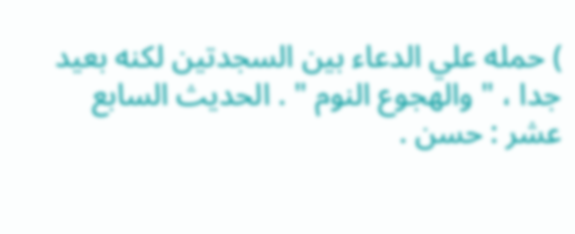) حمله علي الدعاء بين السجدتين لكنه بعيد جدا ، " والهجوع النوم " . الحديث السابع عشر : حسن .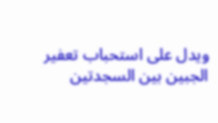ويدل على استحباب تعفير الجبين بين السجدتين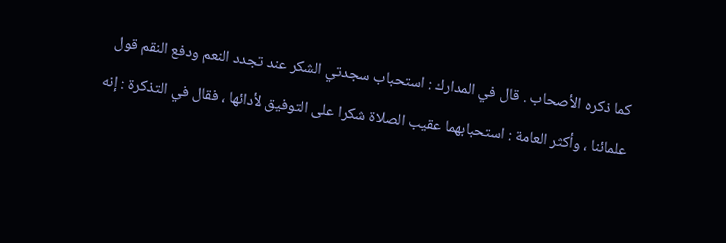كما ذكره الأصحاب . قال في المدارك : استحباب سجدتي الشكر عند تجدد النعم ودفع النقم قول علمائنا ، وأكثر العامة : استحبابهما عقيب الصلاة شكرا على التوفيق لأدائها ، فقال في التذكرة : إنه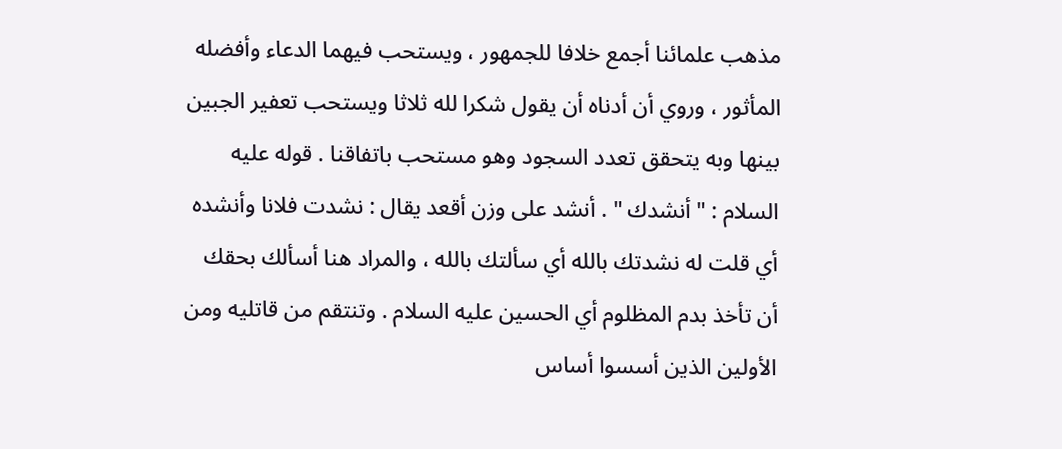مذهب علمائنا أجمع خلافا للجمهور ، ويستحب فيهما الدعاء وأفضله المأثور ، وروي أن أدناه أن يقول شكرا لله ثلاثا ويستحب تعفير الجبين بينها وبه يتحقق تعدد السجود وهو مستحب باتفاقنا . قوله عليه السلام : " أنشدك " . أنشد على وزن أقعد يقال : نشدت فلانا وأنشده أي قلت له نشدتك بالله أي سألتك بالله ، والمراد هنا أسألك بحقك أن تأخذ بدم المظلوم أي الحسين عليه السلام . وتنتقم من قاتليه ومن الأولين الذين أسسوا أساس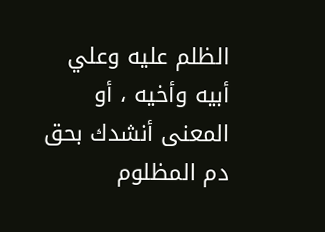الظلم عليه وعلي أبيه وأخيه ، أو المعنى أنشدك بحق دم المظلوم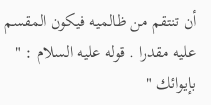أن تنتقم من ظالميه فيكون المقسم عليه مقدرا . قوله عليه السلام : " بإيوائك "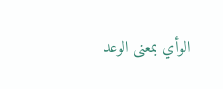الوأي بمعنى الوعد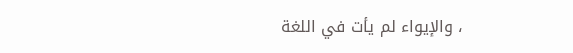، والإيواء لم يأت في اللغة